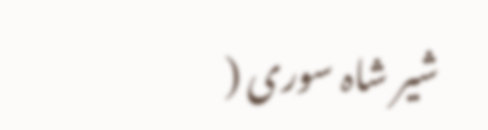شیر شاہ سوری (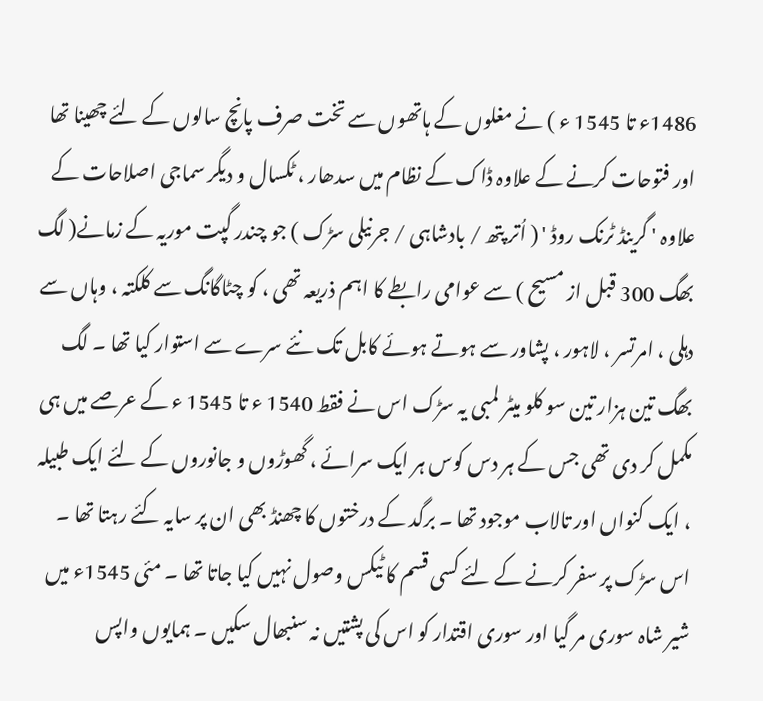1486ء تا 1545 ء ) نے مغلوں کے ہاتھوں سے تخت صرف پانچ سالوں کے لئے چھینا تھا اور فتوحات کرنے کے علاوہ ڈاک کے نظام میں سدھار ، ٹکسال و دیگر سماجی اصلاحات کے علاوہ ' گرینڈ ٹرنک روڈ ' ( اُتر پتھ / بادشاہی / جرنیلی سڑک ) جو چندر گپت موریہ کے زمانے( لگ بھگ 300 قبل از مسیح ) سے عوامی رابطے کا اہم ذریعہ تھی ، کو چٹاگانگ سے کلکتہ ، وہاں سے دہلی ، امرتسر ، لاہور ، پشاور سے ہوتے ہوئے کابل تک نئے سرے سے استوار کیا تھا ۔ لگ بھگ تین ہزار تین سو کلو میٹر لمبی یہ سڑک اس نے فقط 1540 ء تا 1545 ء کے عرصے میں ہی مکمل کر دی تھی جس کے ہر دس کوس ہر ایک سرائے ، گھوڑوں و جانوروں کے لئے ایک طبیلہ ، ایک کنواں اور تالاب موجود تھا ۔ برگد کے درختوں کا چھنڈ بھی ان پر سایہ کئے رہتا تھا ۔ اس سڑک پر سفر کرنے کے لئے کسی قسم کا ٹیکس وصول نہیں کیا جاتا تھا ۔ مئی 1545ء میں شیر شاہ سوری مر گیا اور سوری اقتدار کو اس کی پشتیں نہ سنبھال سکیں ۔ ہمایوں واپس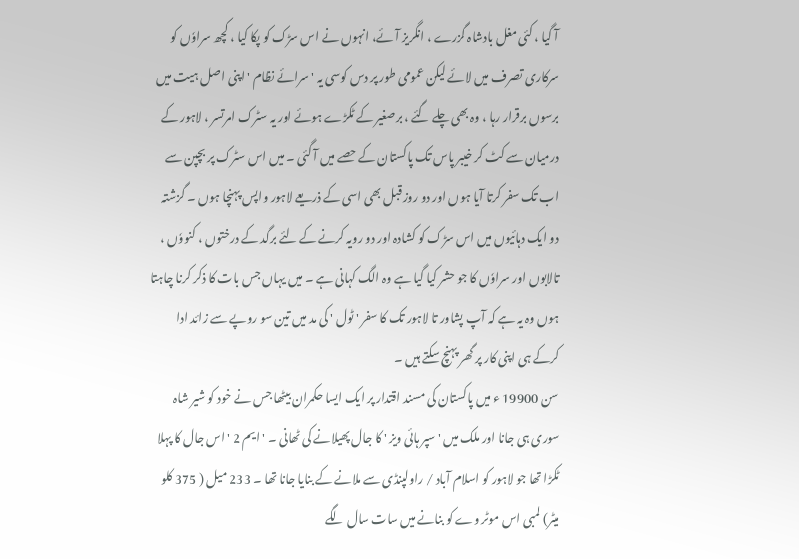آ گیا ، کئی مغل بادشاہ گزرے ، انگریز آئے، انہوں نے اس سڑک کو پکا کیا ، کچھ سراوٗں کو سرکاری تصرف میں لائے لیکن عمومی طور پر دس کوسی یہ ' سرائے نظام ' اپنی اصل ہیت میں برسوں برقرار رہا ، وہ بھی چلے گئے ، برصغیر کے ٹکڑے ہوئے اور یہ سٹرک امرتسر ، لاہور کے درمیان سے کٹ کر خیبر پاس تک پاکستان کے حصے میں آ گئی ۔ میں اس سٹرک پر بچپن سے اب تک سفر کرتا آیا ہوں اور دو روز قبل بھی اسی کے ذریعے لاہور واپس پہنچا ہوں ۔ گزشتہ دو ایک دہائیوں میں اس سڑک کو کشادہ اور دو رویہ کرنے کے لئے برگد کے درختوں ، کنووٗں ، تالابوں اور سراوٗں کا جو حشر کیا گیا ہے وہ الگ کہانی ہے ۔ میں یہاں جس بات کا ذکر کرنا چاہتا ہوں وہ یہ ہے کہ آپ پشاور تا لاہور تک کا سفر ' ٹول ' کی مد میں تین سو روپے سے زائد ادا کرکے ہی اپنی کار پر گھر پہنچ سکتے ہیں ۔
سن 19900 ء میں پاکستان کی مسند اقتدار پر ایک ایسا حکمران بیٹھا جس نے خود کو شیر شاہ سوری ہی جانا اور ملک میں ' سپر ہائی ویز ' کا جال پھیلانے کی ٹھانی ۔ ' ایم 2 ' اس جال کا پہلا ٹکڑا تھا جو لاہور کو اسلام آباد / راولپنڈی سے ملانے کے بنایا جانا تھا ۔ 233 میل ( 375 کلو میٹر) لمبی اس موٹر وے کو بنانے میں سات سال لگے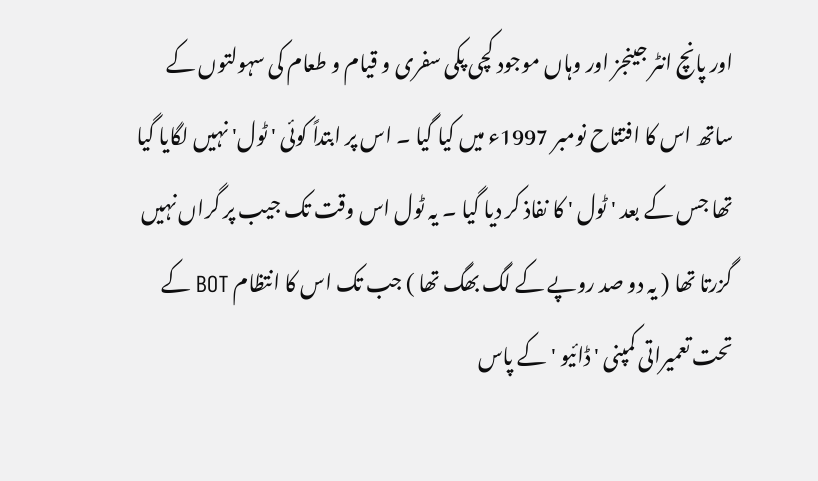اور پانچ انٹر جینجز اور وہاں موجود کچی پکی سفری و قیام و طعام کی سہولتوں کے ساتھ اس کا افتتاح نومبر 1997ء میں کیا گیا ۔ اس پر ابتداً کوئی ' ٹول' نہیں لگایا گیا تھا جس کے بعد ' ٹول ' کا نفاذ کر دیا گیا ۔ یہ ٹول اس وقت تک جیب پر گراں نہیں گزرتا تھا ( یہ دو صد روپے کے لگ بھگ تھا ) جب تک اس کا انتظام BOT کے تحت تعمیراتی کمپنی ' ڈائیو ' کے پاس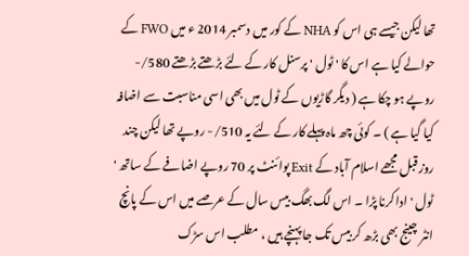تھا لیکن جیسے ہی اس کو NHA کے کور میں دسمبر 2014 ء میں FWO کے حوالے کیا ہے اس کا ' ٹول ' پرسنل کار کے لئے بڑھتے بڑھتے 580/- روپے ہو چکا ہے ( دیگر گاڑیوں کے ٹول میں بھی اسی مناسبت سے اضافہ کیا گیا ہے ) ۔ کوئی چھ ماہ پہلے کار کے لئے یہ 510/- روپے تھا لیکن چند روز قبل مجھے اسلام آباد کے Exit پوائنٹ پر 70 روپے اضافے کے ساتھ ' ٹول ' ادا کرنا پڑا ۔ اس لگ بھگ بیس سال کے عرصے میں اس کے پانچ انٹر چینج بھی بڑھ کر بیس تک جا پہنچے ہیں ، مطلب اس سڑک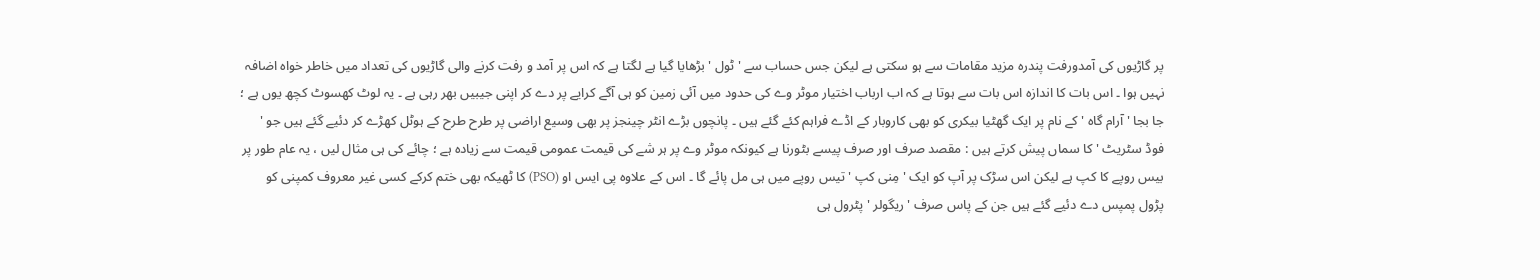پر گاڑیوں کی آمدورفت پندرہ مزید مقامات سے ہو سکتی ہے لیکن جس حساب سے ' ٹول ' بڑھایا گیا ہے لگتا ہے کہ اس پر آمد و رفت کرنے والی گاڑیوں کی تعداد میں خاطر خواہ اضافہ نہیں ہوا ۔ اس بات کا اندازہ اس بات سے ہوتا ہے کہ اب ارباب اختیار موٹر وے کی حدود میں آئی زمین کو ہی آگے کرایے پر دے کر اپنی جیبیں بھر رہی ہے ۔ یہ لوٹ کھسوٹ کچھ یوں ہے ؛ جا بجا ' آرام گاہ ' کے نام پر ایک گھٹیا بیکری کو بھی کاروبار کے اڈے فراہم کئے گئے ہیں ۔ پانچوں بڑے انٹر چینجز پر بھی وسیع اراضی پر طرح طرح کے ہوٹل کھڑے کر دئیے گئے ہیں جو ' فوڈ سٹریٹ ' کا سماں پیش کرتے ہیں : مقصد صرف اور صرف پیسے بٹورنا ہے کیونکہ موٹر وے پر ہر شے کی قیمت عمومی قیمت سے زیادہ ہے ؛ چائے کی ہی مثال لیں ، یہ عام طور پر بیس روپے کا کپ ہے لیکن اس سڑک پر آپ کو ایک ' مِنی کپ ' تیس روپے میں ہی مل پائے گا ۔ اس کے علاوہ پی ایس او (PSO) کا ٹھیکہ بھی ختم کرکے کسی غیر معروف کمپنی کو پڑول پمپس دے دئیے گئے ہیں جن کے پاس صرف ' ریگولر ' پٹرول ہی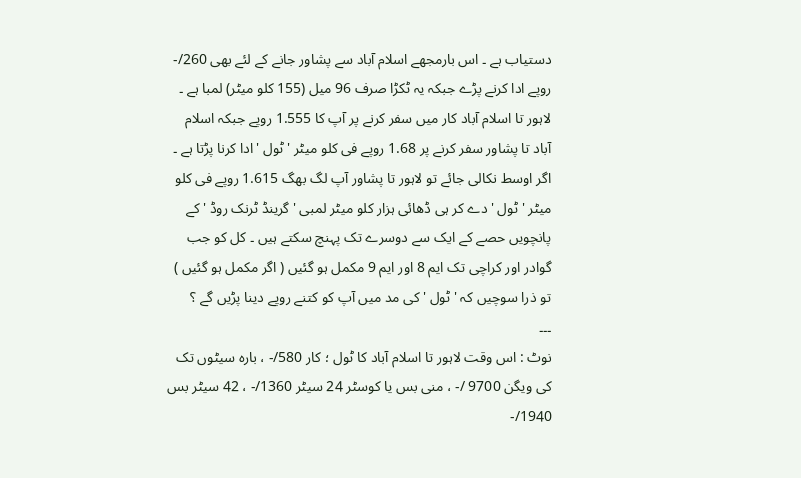دستیاب ہے ۔ اس بارمجھے اسلام آباد سے پشاور جانے کے لئے بھی 260/- روپے ادا کرنے پڑے جبکہ یہ ٹکڑا صرف 96 میل (155 کلو میٹر) لمبا ہے ۔
لاہور تا اسلام آباد کار میں سفر کرنے پر آپ کا 1.555 روپے جبکہ اسلام آباد تا پشاور سفر کرنے پر 1.68 روپے فی کلو میٹر ' ٹول ' ادا کرنا پڑتا ہے ۔ اگر اوسط نکالی جائے تو لاہور تا پشاور آپ لگ بھگ 1.615 روپے فی کلو میٹر ' ٹول ' دے کر ہی ڈھائی ہزار کلو میٹر لمبی ' گرینڈ ٹرنک روڈ ' کے پانچویں حصے کے ایک سے دوسرے تک پہنچ سکتے ہیں ۔ کل کو جب گوادر اور کراچی تک ایم 8 اور ایم 9 مکمل ہو گئیں ( اگر مکمل ہو گئیں ) تو ذرا سوچیں کہ ' ٹول ' کی مد میں آپ کو کتنے روپے دینا پڑیں گے ؟
۔۔۔
نوٹ : اس وقت لاہور تا اسلام آباد کا ٹول ؛ کار 580/- ، بارہ سیٹوں تک کی ویگن 9700 /- ، منی بس یا کوسٹر 24 سیٹر 1360/- ، 42 سیٹر بس 1940/-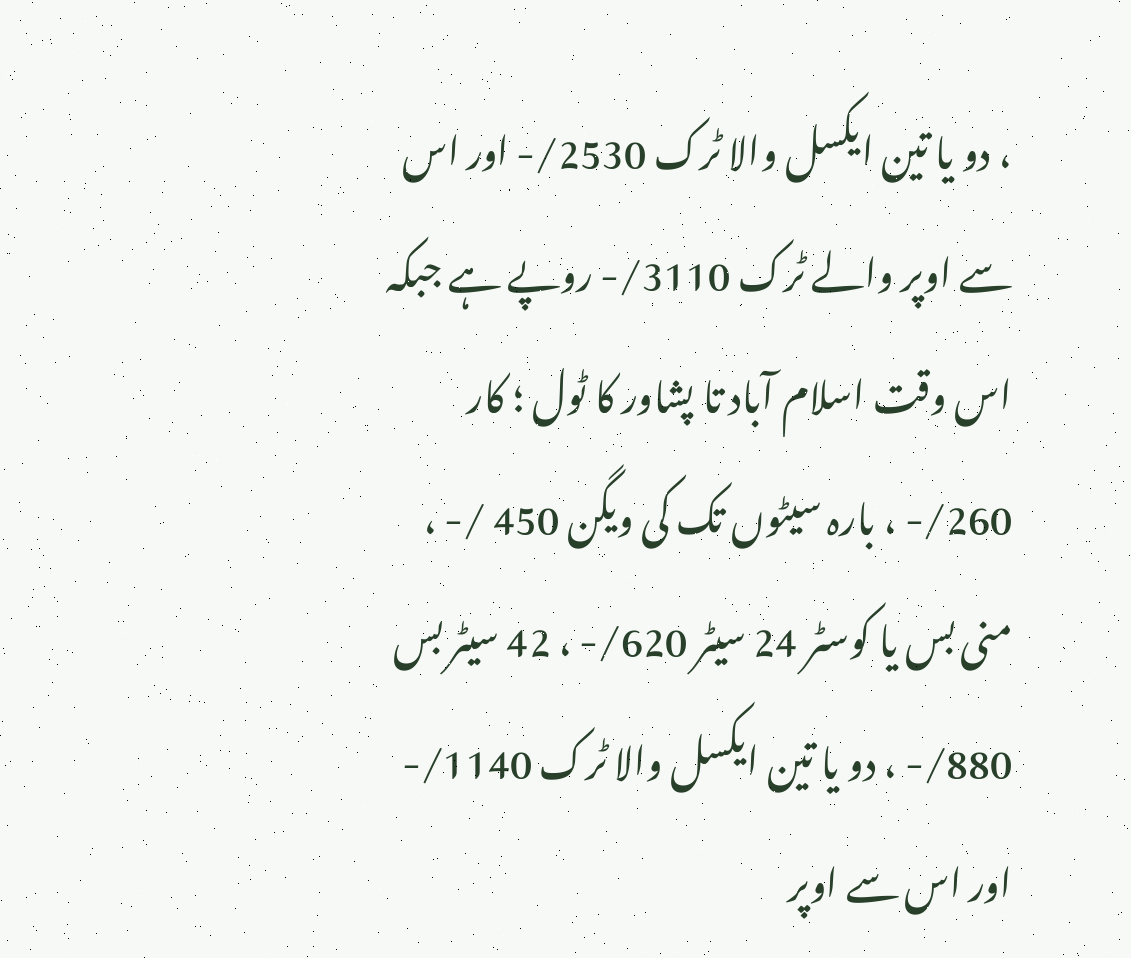، دو یا تین ایکسل والا ٹرک 2530/- اور اس سے اوپر والے ٹرک 3110/- روپے ہے جبکہ اس وقت اسلام آباد تا پشاور کا ٹول ؛ کار 260/- ، بارہ سیٹوں تک کی ویگن 450 /- ، منی بس یا کوسٹر 24 سیٹر 620/- ، 42 سیٹر بس 880/- ، دو یا تین ایکسل والا ٹرک 1140/- اور اس سے اوپر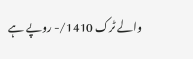والے ٹرک 1410/- روپے ہے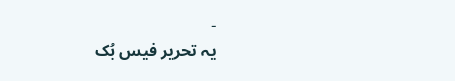۔
یہ تحریر فیس بُک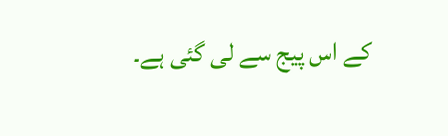کے اس پیج سے لی گئی ہے۔